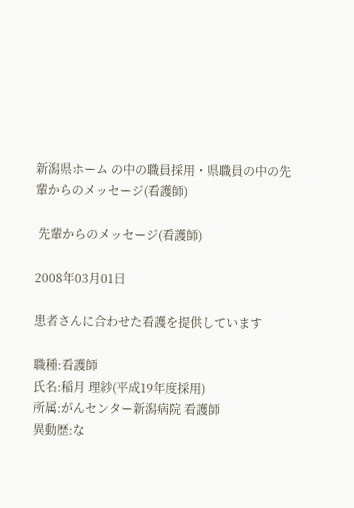新潟県ホーム の中の職員採用・県職員の中の先輩からのメッセージ(看護師)

 先輩からのメッセージ(看護師)

2008年03月01日

患者さんに合わせた看護を提供しています

職種:看護師
氏名:稲月 理紗(平成19年度採用)
所属:がんセンター新潟病院 看護師
異動歴:な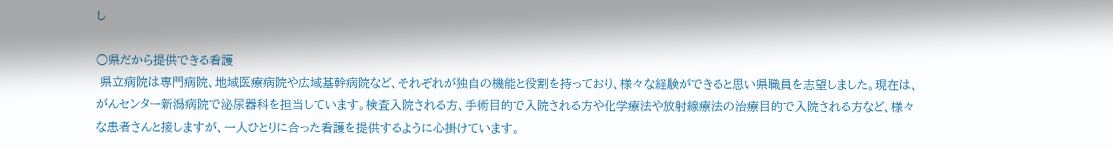し

○県だから提供できる看護
 県立病院は専門病院、地域医療病院や広域基幹病院など、それぞれが独自の機能と役割を持っており、様々な経験ができると思い県職員を志望しました。現在は、がんセンター新潟病院で泌尿器科を担当しています。検査入院される方、手術目的で入院される方や化学療法や放射線療法の治療目的で入院される方など、様々な患者さんと接しますが、一人ひとりに合った看護を提供するように心掛けています。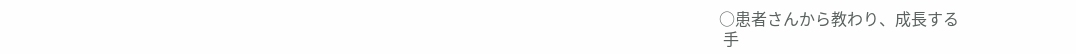○患者さんから教わり、成長する
 手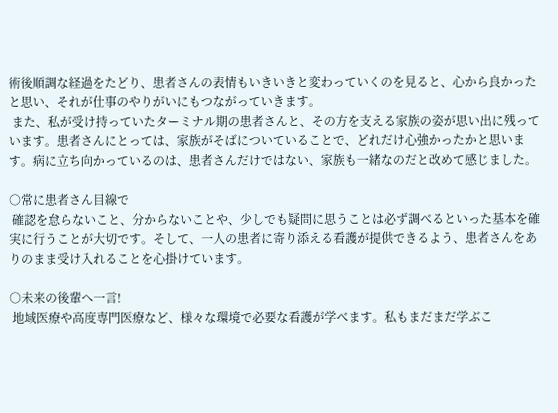術後順調な経過をたどり、患者さんの表情もいきいきと変わっていくのを見ると、心から良かったと思い、それが仕事のやりがいにもつながっていきます。
 また、私が受け持っていたターミナル期の患者さんと、その方を支える家族の姿が思い出に残っています。患者さんにとっては、家族がそばについていることで、どれだけ心強かったかと思います。病に立ち向かっているのは、患者さんだけではない、家族も一緒なのだと改めて感じました。

○常に患者さん目線で
 確認を怠らないこと、分からないことや、少しでも疑問に思うことは必ず調べるといった基本を確実に行うことが大切です。そして、一人の患者に寄り添える看護が提供できるよう、患者さんをありのまま受け入れることを心掛けています。

○未来の後輩へ一言!
 地域医療や高度専門医療など、様々な環境で必要な看護が学べます。私もまだまだ学ぶこ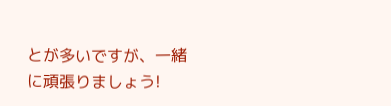とが多いですが、一緒に頑張りましょう!